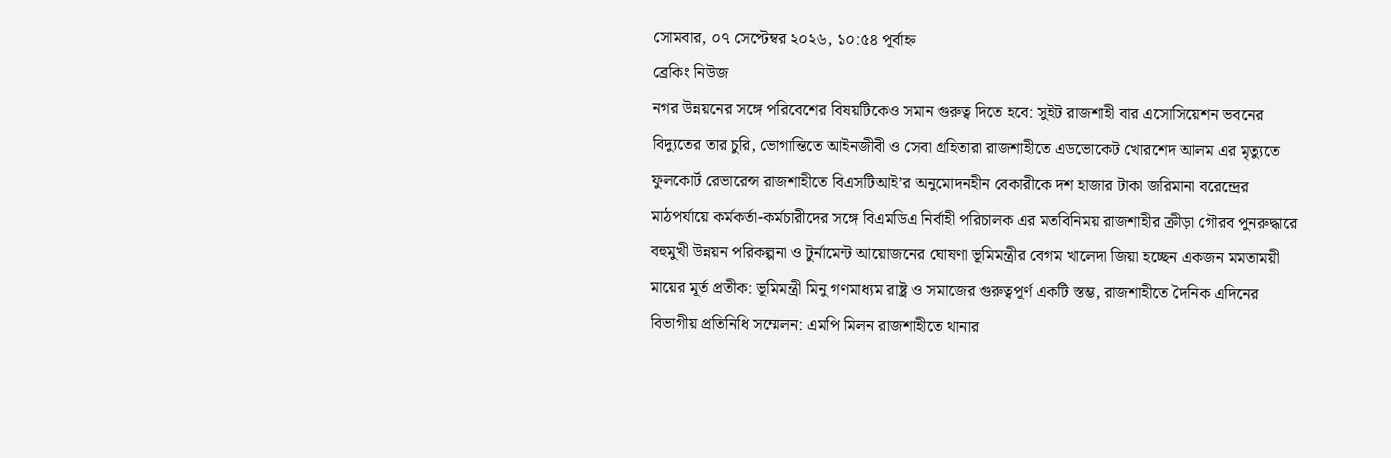সোমবার, ০৭ সেপ্টেম্বর ২০২৬, ১০:৫৪ পূর্বাহ্ন
ব্রেকিং নিউজ
নগর উন্নয়নের সঙ্গে পরিবেশের বিষয়টিকেও সমান গুরুত্ব দিতে হবে: সুইট রাজশাহী বার এসোসিয়েশন ভবনের বিদ্যুতের তার চুরি, ভোগান্তিতে আইনজীবী ও সেবা গ্রহিতারা রাজশাহীতে এডভোকেট খোরশেদ আলম এর মৃত্যুতে ফুলকোর্ট রেভারেন্স রাজশাহীতে বিএসটিআই’র অনুমোদনহীন বেকারীকে দশ হাজার টাকা জরিমানা বরেন্দ্রের মাঠপর্যায়ে কর্মকর্তা-কর্মচারীদের সঙ্গে বিএমডিএ নির্বাহী পরিচালক এর মতবিনিময় রাজশাহীর ক্রীড়া গৌরব পুনরুদ্ধারে বহুমুখী উন্নয়ন পরিকল্পনা ও টুর্নামেন্ট আয়োজনের ঘোষণা ভূমিমন্ত্রীর বেগম খালেদা জিয়া হচ্ছেন একজন মমতাময়ী মায়ের মূর্ত প্রতীক: ভূমিমন্ত্রী মিনু গণমাধ্যম রাষ্ট্র ও সমাজের গুরুত্বপূর্ণ একটি স্তম্ভ, রাজশাহীতে দৈনিক এদিনের বিভাগীয় প্রতিনিধি সম্মেলন: এমপি মিলন রাজশাহীতে থানার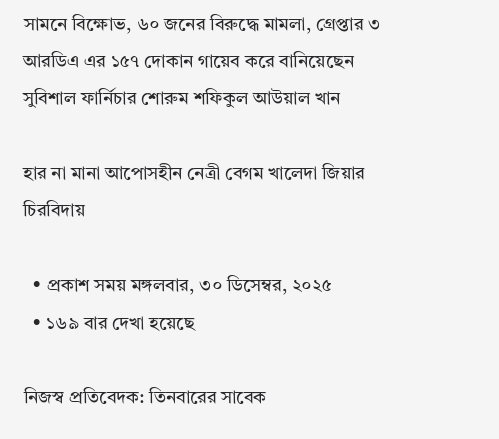সামনে বিক্ষোভ, ৬০ জনের বিরুদ্ধে মামলা, গ্রেপ্তার ৩ আরডিএ এর ১৫৭ দোকান গায়েব করে বানিয়েছেন সুবিশাল ফার্নিচার শোরুম শফিকুল আউয়াল খান

হার না মানা আপোসহীন নেত্রী বেগম খালেদা জিয়ার চিরবিদায়

  • প্রকাশ সময় মঙ্গলবার, ৩০ ডিসেম্বর, ২০২৫
  • ১৬৯ বার দেখা হয়েছে

নিজস্ব প্রতিবেদক: তিনবারের সাবেক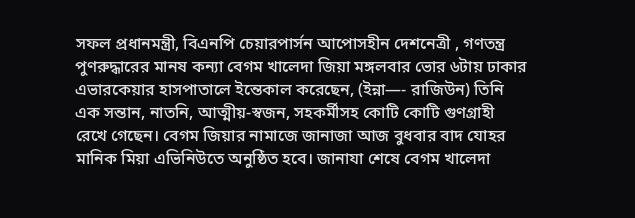সফল প্রধানমন্ত্রী, বিএনপি চেয়ারপার্সন আপোসহীন দেশনেত্রী , গণতন্ত্র পুণরুদ্ধারের মানষ কন্যা বেগম খালেদা জিয়া মঙ্গলবার ভোর ৬টায় ঢাকার এভারকেয়ার হাসপাতালে ইন্তেকাল করেছেন, (ইন্না—- রাজিউন) তিনি এক সন্তান, নাতনি, আত্মীয়-স্বজন, সহকর্মীসহ কোটি কোটি গুণগ্রাহী রেখে গেছেন। বেগম জিয়ার নামাজে জানাজা আজ বুধবার বাদ যোহর মানিক মিয়া এভিনিউতে অনুষ্ঠিত হবে। জানাযা শেষে বেগম খালেদা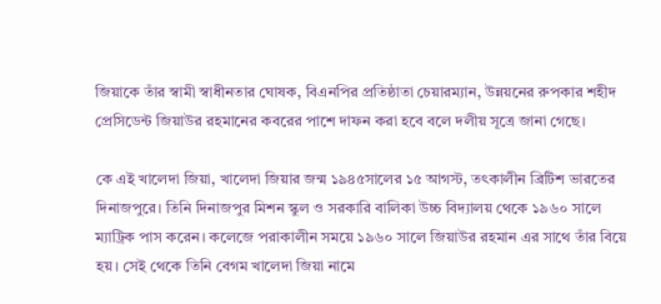জিয়াকে তাঁর স্বামী স্বাধীনতার ঘোষক, বিএনপির প্রতিষ্ঠাতা চেয়ারম্যান, উন্নয়নের রুপকার শহীদ প্রেসিডেন্ট জিয়াউর রহমানের কবরের পাশে দাফন করা হবে বলে দলীয় সূত্রে জানা গেছে।

কে এই খালেদা জিয়া, খালেদা জিয়ার জন্ম ১৯৪৫সালের ১৫ আগস্ট, তৎকালীন ব্রিটিশ ভারতের দিনাজপুরে। তিনি দিনাজপুর মিশন স্কুল ও সরকারি বালিকা উচ্চ বিদ্যালয় থেকে ১৯৬০ সালে ম্যাট্রিক পাস করেন। কলেজে পরাকালীন সময়ে ১৯৬০ সালে জিয়াউর রহমান এর সাথে তাঁর বিয়ে হয়। সেই থেকে তিনি বেগম খালেদা জিয়া নামে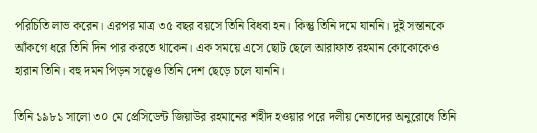পরিচিতি লাভ করেন। এরপর মাত্র ৩৫ বছর বয়সে তিনি বিধবা হন। কিন্তু তিনি দমে যাননি। দুই সন্তানকে আঁকগে ধরে তিনি দিন পার করতে থাকেন। এক সময়ে এসে ছোট ছেলে আরাফাত রহমান কোকোকেও হারান তিনি। বহু দমন পিড়ন সত্ত্বেও তিনি দেশ ছেড়ে চলে যাননি।

তিনি ১৯৮১ সালো ৩০ মে প্রেসিডেন্ট জিয়াউর রহমানের শহীদ হওয়ার পরে দলীয় নেতাদের অনুরোধে তিনি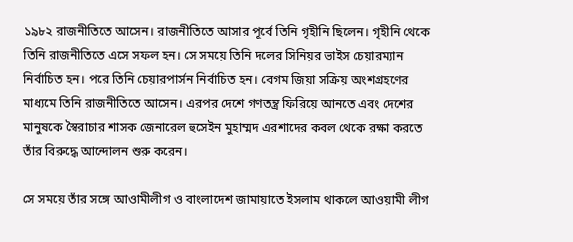১৯৮২ রাজনীতিতে আসেন। রাজনীতিতে আসার পূর্বে তিনি গৃহীনি ছিলেন। গৃহীনি থেকে তিনি রাজনীতিতে এসে সফল হন। সে সময়ে তিনি দলের সিনিয়র ভাইস চেয়ারম্যান নির্বাচিত হন। পরে তিনি চেয়ারপার্সন নির্বাচিত হন। বেগম জিয়া সক্রিয় অংশগ্রহণের মাধ্যমে তিনি রাজনীতিতে আসেন। এরপর দেশে গণতন্ত্র ফিরিয়ে আনতে এবং দেশের মানুষকে স্বৈরাচার শাসক জেনারেল হুসেইন মুহাম্মদ এরশাদের কবল থেকে রক্ষা করতে তাঁর বিরুদ্ধে আন্দোলন শুরু করেন।

সে সময়ে তাঁর সঙ্গে আওামীলীগ ও বাংলাদেশ জামায়াতে ইসলাম থাকলে আওয়ামী লীগ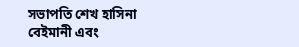সভাপতি শেখ হাসিনা বেইমানী এবং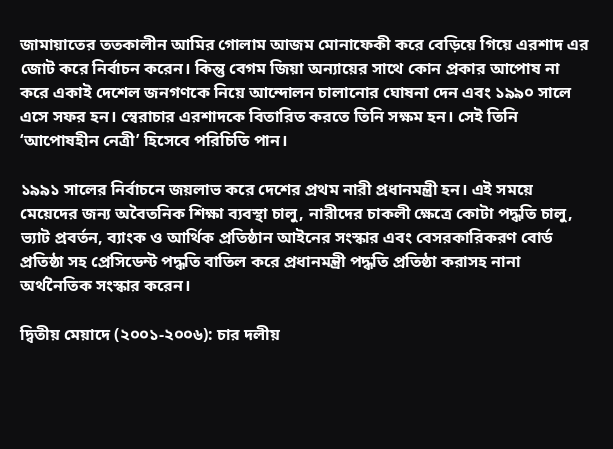জামায়াতের ততকালীন আমির গোলাম আজম মোনাফেকী করে বেড়িয়ে গিয়ে এরশাদ এর জোট করে নির্বাচন করেন। কিন্তু বেগম জিয়া অন্যায়ের সাথে কোন প্রকার আপোষ না করে একাই দেশেল জনগণকে নিয়ে আন্দোলন চালানোর ঘোষনা দেন এবং ১৯৯০ সালে এসে সফর হন। স্বেরাচার এরশাদকে বিতারিত করতে তিনি সক্ষম হন। সেই তিনি ‘আপোষহীন নেত্রী’ হিসেবে পরিচিতি পান।

১৯৯১ সালের নির্বাচনে জয়লাভ করে দেশের প্রথম নারী প্রধানমন্ত্রী হন। এই সময়ে মেয়েদের জন্য অবৈতনিক শিক্ষা ব্যবস্থা চালু, নারীদের চাকলী ক্ষেত্রে কোটা পদ্ধতি চালু, ভ্যাট প্রবর্তন, ব্যাংক ও আর্থিক প্রতিষ্ঠান আইনের সংস্কার এবং বেসরকারিকরণ বোর্ড প্রতিষ্ঠা সহ প্রেসিডেন্ট পদ্ধতি বাতিল করে প্রধানমন্ত্রী পদ্ধতি প্রতিষ্ঠা করাসহ নানা অর্থনৈতিক সংস্কার করেন।

দ্বিতীয় মেয়াদে (২০০১-২০০৬): চার দলীয়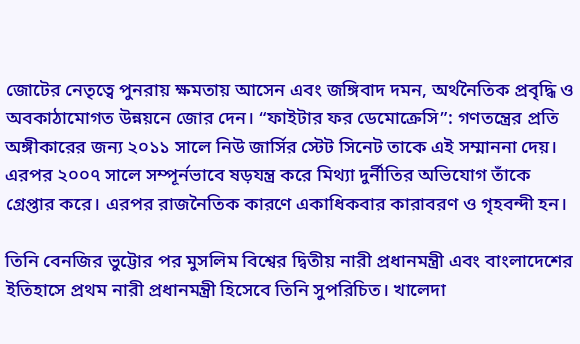জোটের নেতৃত্বে পুনরায় ক্ষমতায় আসেন এবং জঙ্গিবাদ দমন, অর্থনৈতিক প্রবৃদ্ধি ও অবকাঠামোগত উন্নয়নে জোর দেন। “ফাইটার ফর ডেমোক্রেসি”: গণতন্ত্রের প্রতি অঙ্গীকারের জন্য ২০১১ সালে নিউ জার্সির স্টেট সিনেট তাকে এই সম্মাননা দেয়। এরপর ২০০৭ সালে সম্পূর্নভাবে ষড়যন্ত্র করে মিথ্যা দুর্নীতির অভিযোগ তাঁকে গ্রেপ্তার করে। এরপর রাজনৈতিক কারণে একাধিকবার কারাবরণ ও গৃহবন্দী হন।

তিনি বেনজির ভুট্টোর পর মুসলিম বিশ্বের দ্বিতীয় নারী প্রধানমন্ত্রী এবং বাংলাদেশের ইতিহাসে প্রথম নারী প্রধানমন্ত্রী হিসেবে তিনি সুপরিচিত। খালেদা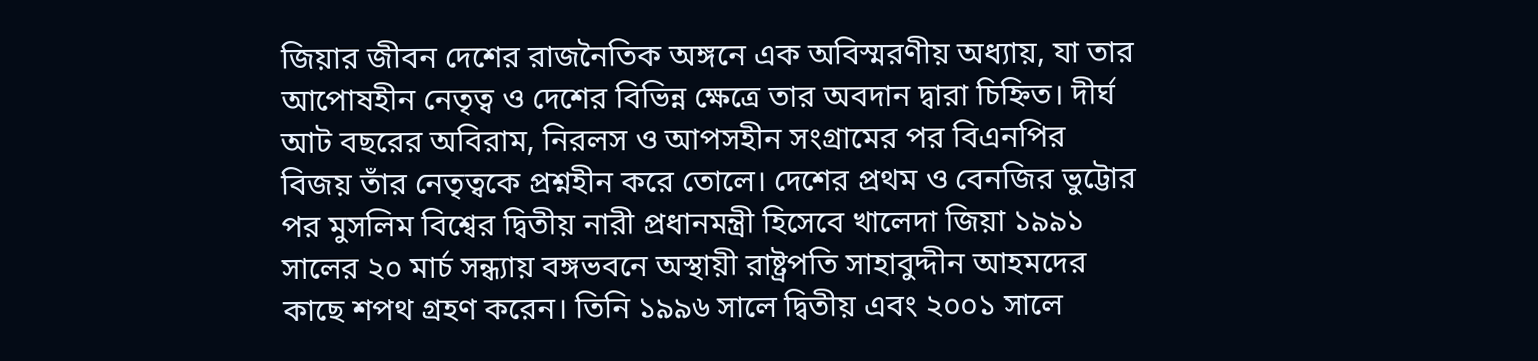জিয়ার জীবন দেশের রাজনৈতিক অঙ্গনে এক অবিস্মরণীয় অধ্যায়, যা তার আপোষহীন নেতৃত্ব ও দেশের বিভিন্ন ক্ষেত্রে তার অবদান দ্বারা চিহ্নিত। দীর্ঘ আট বছরের অবিরাম, নিরলস ও আপসহীন সংগ্রামের পর বিএনপির বিজয় তাঁর নেতৃত্বকে প্রশ্নহীন করে তোলে। দেশের প্রথম ও বেনজির ভুট্টোর পর মুসলিম বিশ্বের দ্বিতীয় নারী প্রধানমন্ত্রী হিসেবে খালেদা জিয়া ১৯৯১ সালের ২০ মার্চ সন্ধ্যায় বঙ্গভবনে অস্থায়ী রাষ্ট্রপতি সাহাবুদ্দীন আহমদের কাছে শপথ গ্রহণ করেন। তিনি ১৯৯৬ সালে দ্বিতীয় এবং ২০০১ সালে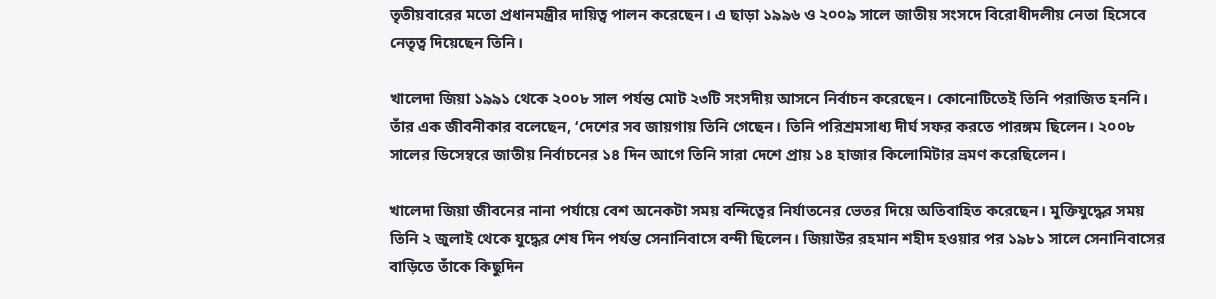তৃতীয়বারের মতো প্রধানমন্ত্রীর দায়িত্ব পালন করেছেন। এ ছাড়া ১৯৯৬ ও ২০০৯ সালে জাতীয় সংসদে বিরোধীদলীয় নেতা হিসেবে নেতৃত্ব দিয়েছেন তিনি।

খালেদা জিয়া ১৯৯১ থেকে ২০০৮ সাল পর্যন্ত মোট ২৩টি সংসদীয় আসনে নির্বাচন করেছেন। কোনোটিতেই তিনি পরাজিত হননি। তাঁর এক জীবনীকার বলেছেন, ‘দেশের সব জায়গায় তিনি গেছেন। তিনি পরিশ্রমসাধ্য দীর্ঘ সফর করতে পারঙ্গম ছিলেন। ২০০৮ সালের ডিসেম্বরে জাতীয় নির্বাচনের ১৪ দিন আগে তিনি সারা দেশে প্রায় ১৪ হাজার কিলোমিটার ভ্রমণ করেছিলেন।

খালেদা জিয়া জীবনের নানা পর্যায়ে বেশ অনেকটা সময় বন্দিত্বের নির্যাতনের ভেতর দিয়ে অতিবাহিত করেছেন। মুক্তিযুদ্ধের সময় তিনি ২ জুলাই থেকে যুদ্ধের শেষ দিন পর্যন্ত সেনানিবাসে বন্দী ছিলেন। জিয়াউর রহমান শহীদ হওয়ার পর ১৯৮১ সালে সেনানিবাসের বাড়িতে তাঁকে কিছুদিন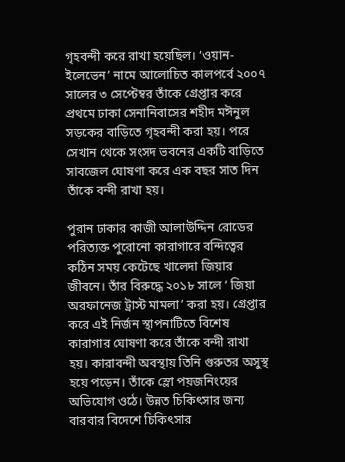গৃহবন্দী করে রাখা হয়েছিল। ‘ওয়ান-ইলেভেন’ নামে আলোচিত কালপর্বে ২০০৭ সালের ৩ সেপ্টেম্বর তাঁকে গ্রেপ্তার করে প্রথমে ঢাকা সেনানিবাসের শহীদ মঈনুল সড়কের বাড়িতে গৃহবন্দী করা হয়। পরে সেখান থেকে সংসদ ভবনের একটি বাড়িতে সাবজেল ঘোষণা করে এক বছর সাত দিন তাঁকে বন্দী রাখা হয়।

পুরান ঢাকার কাজী আলাউদ্দিন রোডের পরিত্যক্ত পুরোনো কারাগারে বন্দিত্বের কঠিন সময় কেটেছে খালেদা জিয়ার জীবনে। তাঁর বিরুদ্ধে ২০১৮ সালে ‘ জিয়া অরফানেজ ট্রাস্ট মামলা’ করা হয়। গ্রেপ্তার করে এই নির্জন স্থাপনাটিতে বিশেষ কারাগার ঘোষণা করে তাঁকে বন্দী রাখা হয়। কারাবন্দী অবস্থায় তিনি গুরুতর অসুস্থ হয়ে পড়েন। তাঁকে স্লো পয়জনিংয়ের অভিযোগ ওঠে। উন্নত চিকিৎসার জন্য বারবার বিদেশে চিকিৎসার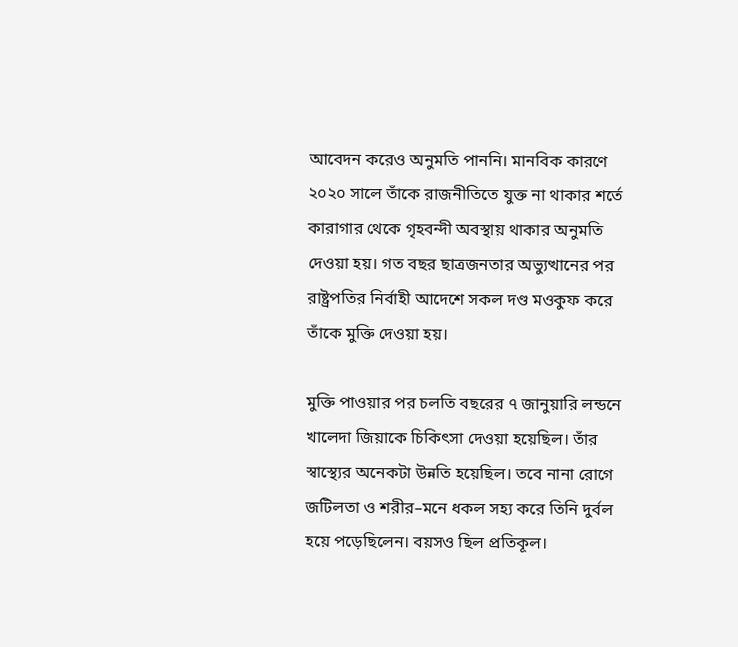আবেদন করেও অনুমতি পাননি। মানবিক কারণে ২০২০ সালে তাঁকে রাজনীতিতে যুক্ত না থাকার শর্তে কারাগার থেকে গৃহবন্দী অবস্থায় থাকার অনুমতি দেওয়া হয়। গত বছর ছাত্রজনতার অভ্যুত্থানের পর রাষ্ট্রপতির নির্বাহী আদেশে সকল দণ্ড মওকুফ করে তাঁকে মুক্তি দেওয়া হয়।

মুক্তি পাওয়ার পর চলতি বছরের ৭ জানুয়ারি লন্ডনে খালেদা জিয়াকে চিকিৎসা দেওয়া হয়েছিল। তাঁর স্বাস্থ্যের অনেকটা উন্নতি হয়েছিল। তবে নানা রোগে জটিলতা ও শরীর–মনে ধকল সহ্য করে তিনি দুর্বল হয়ে পড়েছিলেন। বয়সও ছিল প্রতিকূল।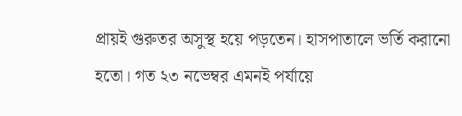প্রায়ই গুরুতর অসুস্থ হয়ে পড়তেন। হাসপাতালে ভর্তি করানো হতো। গত ২৩ নভেম্বর এমনই পর্যায়ে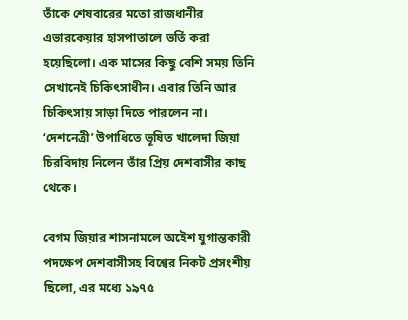তাঁকে শেষবারের মতো রাজধানীর এভারকেয়ার হাসপাতালে ভর্তি করা হয়েছিলো। এক মাসের কিছু বেশি সময় তিনি সেখানেই চিকিৎসাধীন। এবার তিনি আর চিকিৎসায় সাড়া দিতে পারলেন না। ‘দেশনেত্রী’ উপাধিতে ভূষিত খালেদা জিয়া চিরবিদায় নিলেন তাঁর প্রিয় দেশবাসীর কাছ থেকে।

বেগম জিয়ার শাসনামলে অইেশ যুগান্তকারী পদক্ষেপ দেশবাসীসহ বিশ্বের নিকট প্রসংশীয় ছিলো, এর মধ্যে ১৯৭৫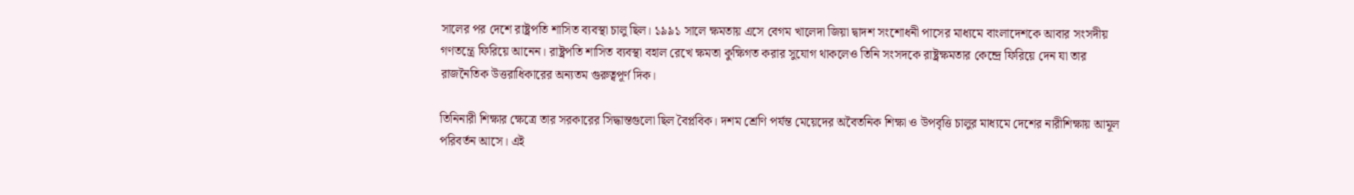সালের পর দেশে রাষ্ট্রপতি শাসিত ব্যবস্থা চালু ছিল। ১৯৯১ সালে ক্ষমতায় এসে বেগম খালেদা জিয়া দ্বাদশ সংশোধনী পাসের মাধ্যমে বাংলাদেশকে আবার সংসদীয় গণতন্ত্রে ফিরিয়ে আনেন। রাষ্ট্রপতি শাসিত ব্যবস্থা বহাল রেখে ক্ষমতা কুক্ষিগত করার সুযোগ থাকলেও তিনি সংসদকে রাষ্ট্রক্ষমতার কেন্দ্রে ফিরিয়ে দেন যা তার রাজনৈতিক উত্তরাধিকারের অন্যতম গুরুত্বপূর্ণ দিক।

তিনিনারী শিক্ষার ক্ষেত্রে তার সরকারের সিদ্ধান্তগুলো ছিল বৈপ্লবিক। দশম শ্রেণি পর্যন্ত মেয়েদের অবৈতনিক শিক্ষা ও উপবৃত্তি চালুর মাধ্যমে দেশের নারীশিক্ষায় আমূল পরিবর্তন আসে। এই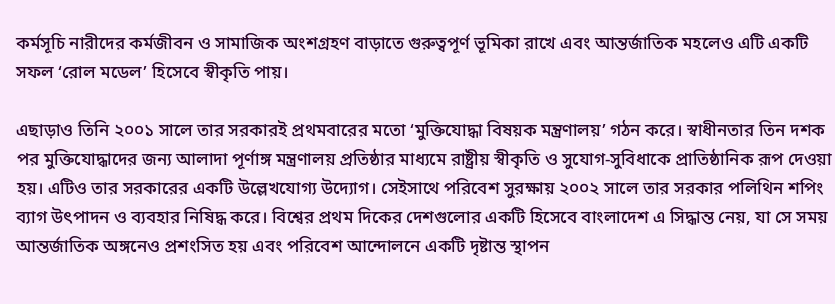কর্মসূচি নারীদের কর্মজীবন ও সামাজিক অংশগ্রহণ বাড়াতে গুরুত্বপূর্ণ ভূমিকা রাখে এবং আন্তর্জাতিক মহলেও এটি একটি সফল ‘রোল মডেল’ হিসেবে স্বীকৃতি পায়।

এছাড়াও তিনি ২০০১ সালে তার সরকারই প্রথমবারের মতো ‘মুক্তিযোদ্ধা বিষয়ক মন্ত্রণালয়’ গঠন করে। স্বাধীনতার তিন দশক পর মুক্তিযোদ্ধাদের জন্য আলাদা পূর্ণাঙ্গ মন্ত্রণালয় প্রতিষ্ঠার মাধ্যমে রাষ্ট্রীয় স্বীকৃতি ও সুযোগ-সুবিধাকে প্রাতিষ্ঠানিক রূপ দেওয়া হয়। এটিও তার সরকারের একটি উল্লেখযোগ্য উদ্যোগ। সেইসাথে পরিবেশ সুরক্ষায় ২০০২ সালে তার সরকার পলিথিন শপিং ব্যাগ উৎপাদন ও ব্যবহার নিষিদ্ধ করে। বিশ্বের প্রথম দিকের দেশগুলোর একটি হিসেবে বাংলাদেশ এ সিদ্ধান্ত নেয়, যা সে সময় আন্তর্জাতিক অঙ্গনেও প্রশংসিত হয় এবং পরিবেশ আন্দোলনে একটি দৃষ্টান্ত স্থাপন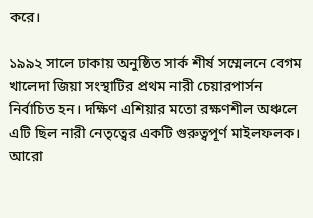করে।

১৯৯২ সালে ঢাকায় অনুষ্ঠিত সার্ক শীর্ষ সম্মেলনে বেগম খালেদা জিয়া সংস্থাটির প্রথম নারী চেয়ারপার্সন নির্বাচিত হন। দক্ষিণ এশিয়ার মতো রক্ষণশীল অঞ্চলে এটি ছিল নারী নেতৃত্বের একটি গুরুত্বপূর্ণ মাইলফলক। আরো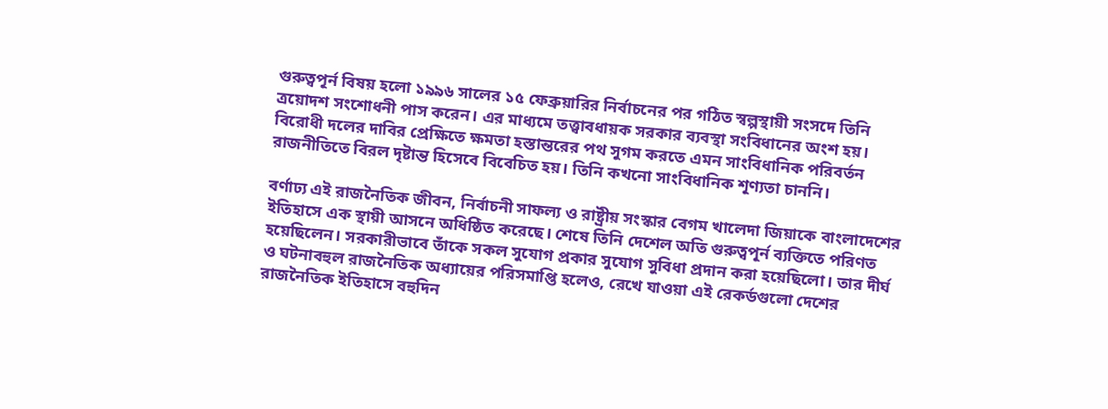গুরুত্বপূর্ন বিষয় হলো ১৯৯৬ সালের ১৫ ফেব্রুয়ারির নির্বাচনের পর গঠিত স্বল্পস্থায়ী সংসদে তিনি ত্রয়োদশ সংশোধনী পাস করেন। এর মাধ্যমে তত্ত্বাবধায়ক সরকার ব্যবস্থা সংবিধানের অংশ হয়। বিরোধী দলের দাবির প্রেক্ষিতে ক্ষমতা হস্তান্তরের পথ সুগম করতে এমন সাংবিধানিক পরিবর্তন রাজনীতিতে বিরল দৃষ্টান্ত হিসেবে বিবেচিত হয়। তিনি কখনো সাংবিধানিক শূণ্যতা চাননি।

বর্ণাঢ্য এই রাজনৈতিক জীবন, নির্বাচনী সাফল্য ও রাষ্ট্রীয় সংস্কার বেগম খালেদা জিয়াকে বাংলাদেশের ইতিহাসে এক স্থায়ী আসনে অধিষ্ঠিত করেছে। শেষে তিনি দেশেল অতি গুরুত্বপূর্ন ব্যক্তিতে পরিণত হয়েছিলেন। সরকারীভাবে তাঁকে সকল সুযোগ প্রকার সুযোগ সুবিধা প্রদান করা হয়েছিলো। তার দীর্ঘ ও ঘটনাবহুল রাজনৈতিক অধ্যায়ের পরিসমাপ্তি হলেও, রেখে যাওয়া এই রেকর্ডগুলো দেশের রাজনৈতিক ইতিহাসে বহুদিন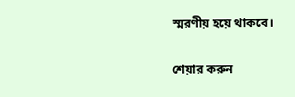স্মরণীয় হয়ে থাকবে।

শেয়ার করুন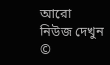আরো নিউজ দেখুন
©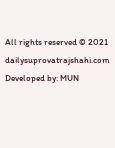All rights reserved © 2021 dailysuprovatrajshahi.com
Developed by: MUN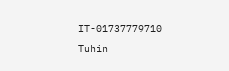IT-01737779710
Tuhin